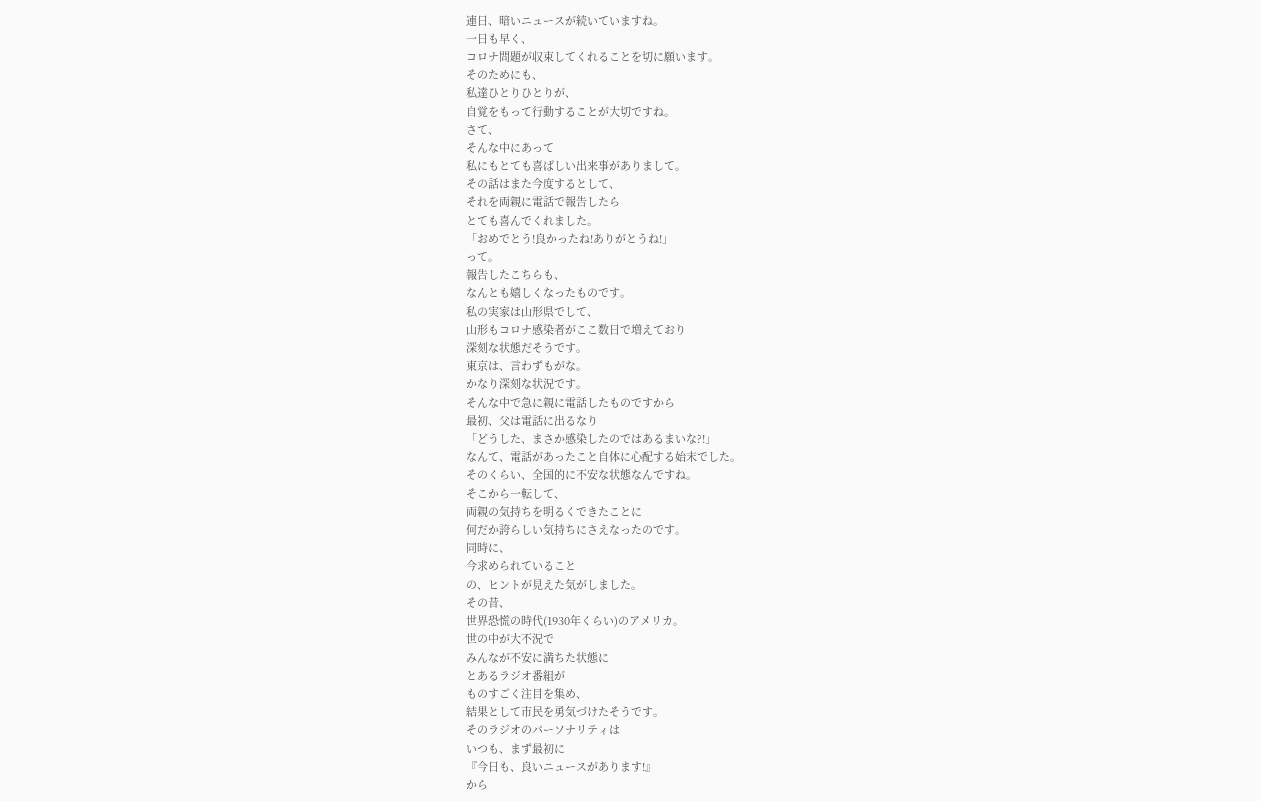連日、暗いニュースが続いていますね。
一日も早く、
コロナ問題が収束してくれることを切に願います。
そのためにも、
私達ひとりひとりが、
自覚をもって行動することが大切ですね。
さて、
そんな中にあって
私にもとても喜ばしい出来事がありまして。
その話はまた今度するとして、
それを両親に電話で報告したら
とても喜んでくれました。
「おめでとう!良かったね!ありがとうね!」
って。
報告したこちらも、
なんとも嬉しくなったものです。
私の実家は山形県でして、
山形もコロナ感染者がここ数日で増えており
深刻な状態だそうです。
東京は、言わずもがな。
かなり深刻な状況です。
そんな中で急に親に電話したものですから
最初、父は電話に出るなり
「どうした、まさか感染したのではあるまいな?!」
なんて、電話があったこと自体に心配する始末でした。
そのくらい、全国的に不安な状態なんですね。
そこから一転して、
両親の気持ちを明るくできたことに
何だか誇らしい気持ちにさえなったのです。
同時に、
今求められていること
の、ヒントが見えた気がしました。
その昔、
世界恐慌の時代(1930年くらい)のアメリカ。
世の中が大不況で
みんなが不安に満ちた状態に
とあるラジオ番組が
ものすごく注目を集め、
結果として市民を勇気づけたそうです。
そのラジオのパーソナリティは
いつも、まず最初に
『今日も、良いニュースがあります!』
から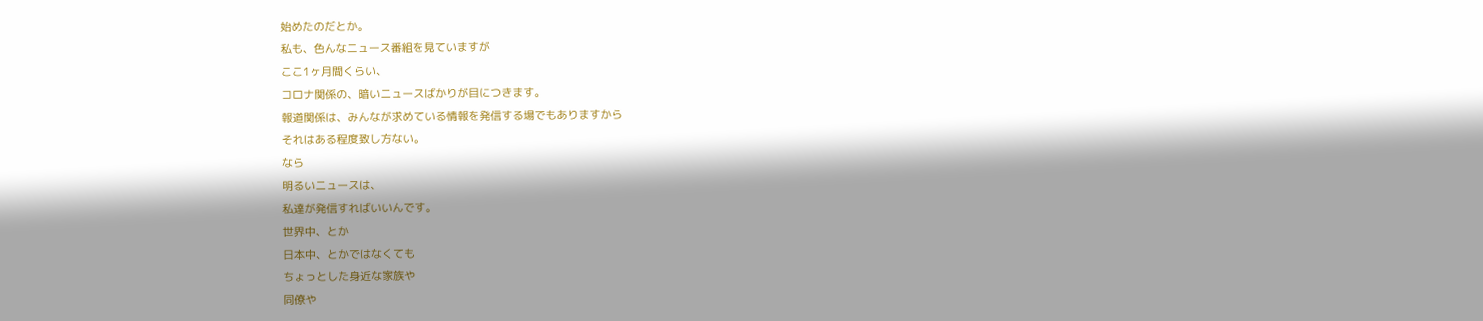始めたのだとか。
私も、色んなニュース番組を見ていますが
ここ1ヶ月間くらい、
コロナ関係の、暗いニュースばかりが目につきます。
報道関係は、みんなが求めている情報を発信する場でもありますから
それはある程度致し方ない。
なら
明るいニュースは、
私達が発信すればいいんです。
世界中、とか
日本中、とかではなくても
ちょっとした身近な家族や
同僚や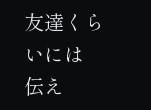友達くらいには
伝え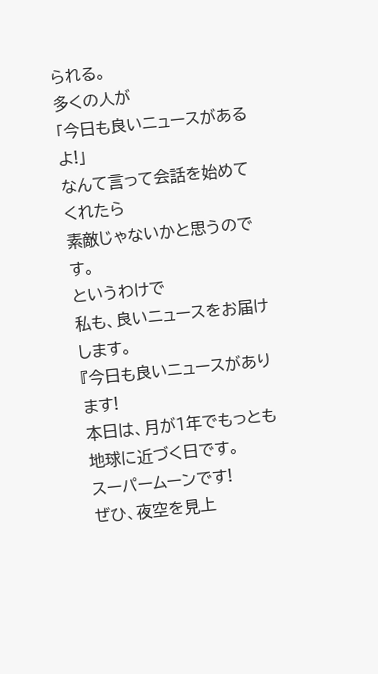られる。
多くの人が
「今日も良いニュースがあるよ!」
なんて言って会話を始めてくれたら
素敵じゃないかと思うのです。
というわけで
私も、良いニュースをお届けします。
『今日も良いニュースがあります!
本日は、月が1年でもっとも地球に近づく日です。
スーパームーンです!
ぜひ、夜空を見上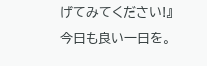げてみてください!』
今日も良い一日を。